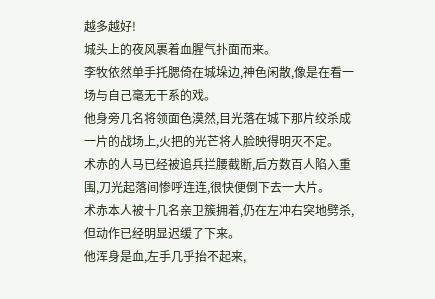越多越好!
城头上的夜风裹着血腥气扑面而来。
李牧依然单手托腮倚在城垛边,神色闲散,像是在看一场与自己毫无干系的戏。
他身旁几名将领面色漠然,目光落在城下那片绞杀成一片的战场上,火把的光芒将人脸映得明灭不定。
术赤的人马已经被追兵拦腰截断,后方数百人陷入重围,刀光起落间惨呼连连,很快便倒下去一大片。
术赤本人被十几名亲卫簇拥着,仍在左冲右突地劈杀,但动作已经明显迟缓了下来。
他浑身是血,左手几乎抬不起来,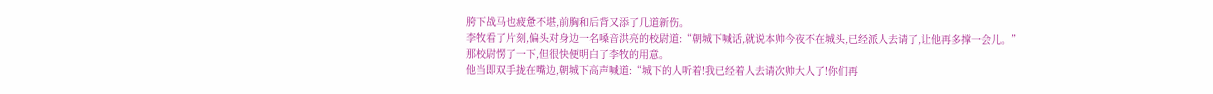胯下战马也疲惫不堪,前胸和后背又添了几道新伤。
李牧看了片刻,偏头对身边一名嗓音洪亮的校尉道:“朝城下喊话,就说本帅今夜不在城头,已经派人去请了,让他再多撑一会儿。”
那校尉愣了一下,但很快便明白了李牧的用意。
他当即双手拢在嘴边,朝城下高声喊道:“城下的人听着!我已经着人去请次帅大人了!你们再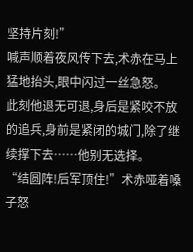坚持片刻!”
喊声顺着夜风传下去,术赤在马上猛地抬头,眼中闪过一丝急怒。
此刻他退无可退,身后是紧咬不放的追兵,身前是紧闭的城门,除了继续撑下去……他别无选择。
“结圆阵!后军顶住!”术赤哑着嗓子怒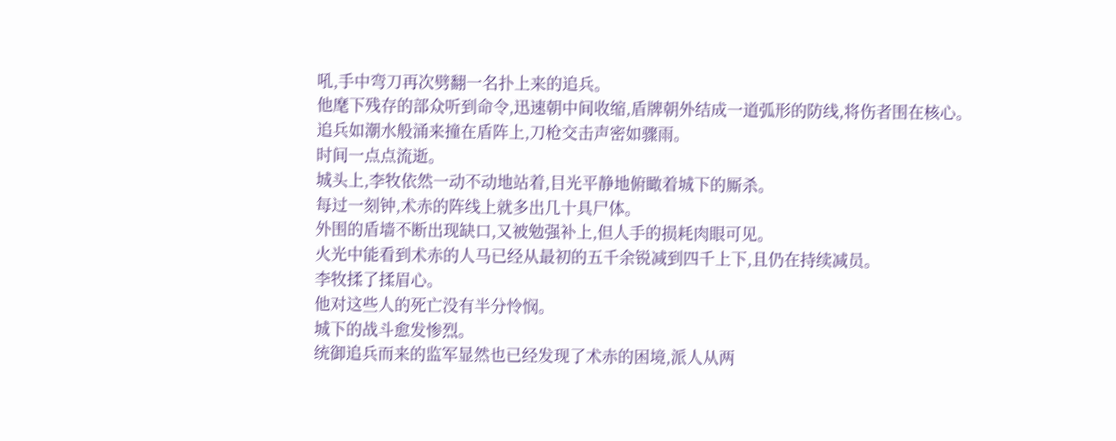吼,手中弯刀再次劈翻一名扑上来的追兵。
他麾下残存的部众听到命令,迅速朝中间收缩,盾牌朝外结成一道弧形的防线,将伤者围在核心。
追兵如潮水般涌来撞在盾阵上,刀枪交击声密如骤雨。
时间一点点流逝。
城头上,李牧依然一动不动地站着,目光平静地俯瞰着城下的厮杀。
每过一刻钟,术赤的阵线上就多出几十具尸体。
外围的盾墙不断出现缺口,又被勉强补上,但人手的损耗肉眼可见。
火光中能看到术赤的人马已经从最初的五千余锐减到四千上下,且仍在持续减员。
李牧揉了揉眉心。
他对这些人的死亡没有半分怜悯。
城下的战斗愈发惨烈。
统御追兵而来的监军显然也已经发现了术赤的困境,派人从两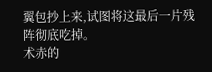翼包抄上来,试图将这最后一片残阵彻底吃掉。
术赤的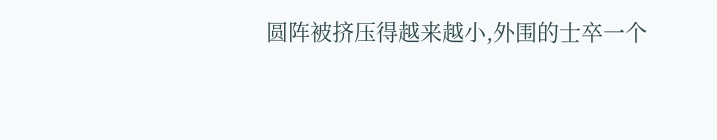圆阵被挤压得越来越小,外围的士卒一个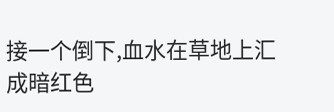接一个倒下,血水在草地上汇成暗红色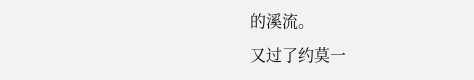的溪流。
又过了约莫一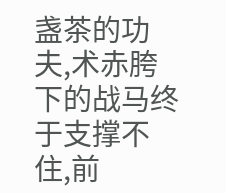盏茶的功夫,术赤胯下的战马终于支撑不住,前